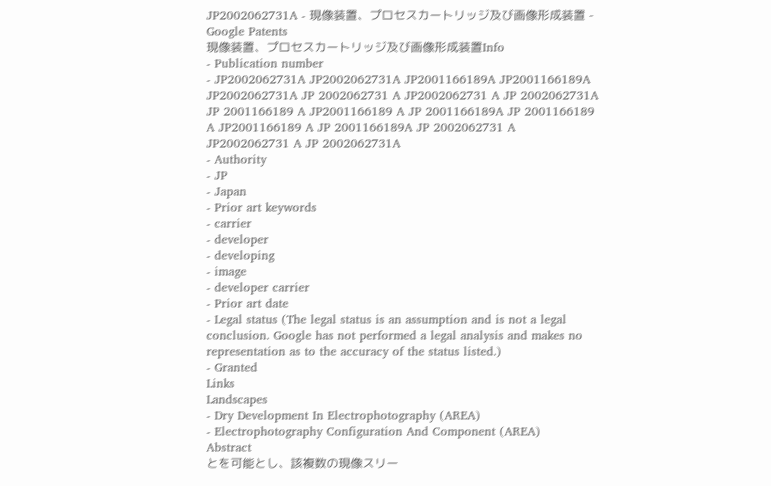JP2002062731A - 現像装置、プロセスカートリッジ及び画像形成装置 - Google Patents
現像装置、プロセスカートリッジ及び画像形成装置Info
- Publication number
- JP2002062731A JP2002062731A JP2001166189A JP2001166189A JP2002062731A JP 2002062731 A JP2002062731 A JP 2002062731A JP 2001166189 A JP2001166189 A JP 2001166189A JP 2001166189 A JP2001166189 A JP 2001166189A JP 2002062731 A JP2002062731 A JP 2002062731A
- Authority
- JP
- Japan
- Prior art keywords
- carrier
- developer
- developing
- image
- developer carrier
- Prior art date
- Legal status (The legal status is an assumption and is not a legal conclusion. Google has not performed a legal analysis and makes no representation as to the accuracy of the status listed.)
- Granted
Links
Landscapes
- Dry Development In Electrophotography (AREA)
- Electrophotography Configuration And Component (AREA)
Abstract
とを可能とし、該複数の現像スリー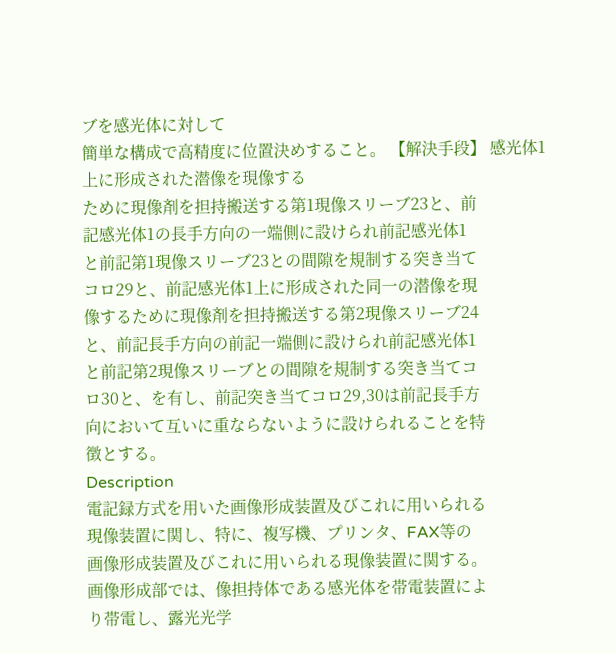ブを感光体に対して
簡単な構成で高精度に位置決めすること。 【解決手段】 感光体1上に形成された潜像を現像する
ために現像剤を担持搬送する第1現像スリーブ23と、前
記感光体1の長手方向の一端側に設けられ前記感光体1
と前記第1現像スリーブ23との間隙を規制する突き当て
コロ29と、前記感光体1上に形成された同一の潜像を現
像するために現像剤を担持搬送する第2現像スリーブ24
と、前記長手方向の前記一端側に設けられ前記感光体1
と前記第2現像スリーブとの間隙を規制する突き当てコ
ロ30と、を有し、前記突き当てコロ29,30は前記長手方
向において互いに重ならないように設けられることを特
徴とする。
Description
電記録方式を用いた画像形成装置及びこれに用いられる
現像装置に関し、特に、複写機、プリンタ、FAX等の
画像形成装置及びこれに用いられる現像装置に関する。
画像形成部では、像担持体である感光体を帯電装置によ
り帯電し、露光光学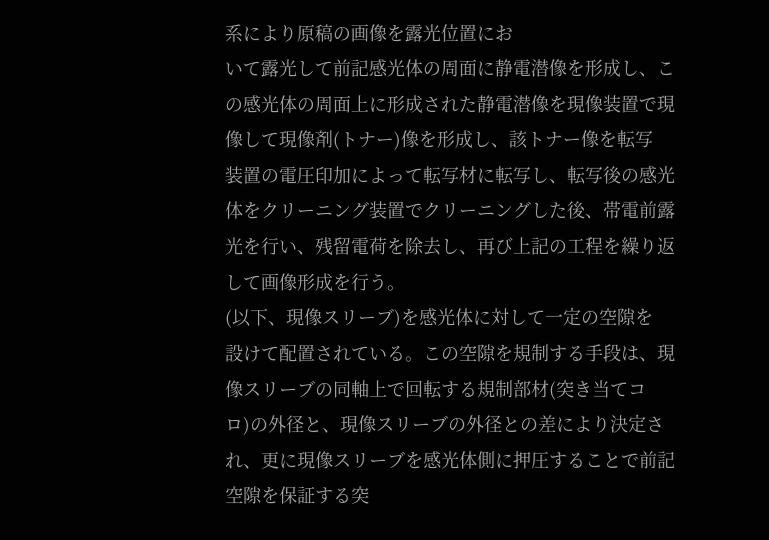系により原稿の画像を露光位置にお
いて露光して前記感光体の周面に静電潜像を形成し、こ
の感光体の周面上に形成された静電潜像を現像装置で現
像して現像剤(トナー)像を形成し、該トナー像を転写
装置の電圧印加によって転写材に転写し、転写後の感光
体をクリーニング装置でクリーニングした後、帯電前露
光を行い、残留電荷を除去し、再び上記の工程を繰り返
して画像形成を行う。
(以下、現像スリーブ)を感光体に対して一定の空隙を
設けて配置されている。この空隙を規制する手段は、現
像スリーブの同軸上で回転する規制部材(突き当てコ
ロ)の外径と、現像スリーブの外径との差により決定さ
れ、更に現像スリーブを感光体側に押圧することで前記
空隙を保証する突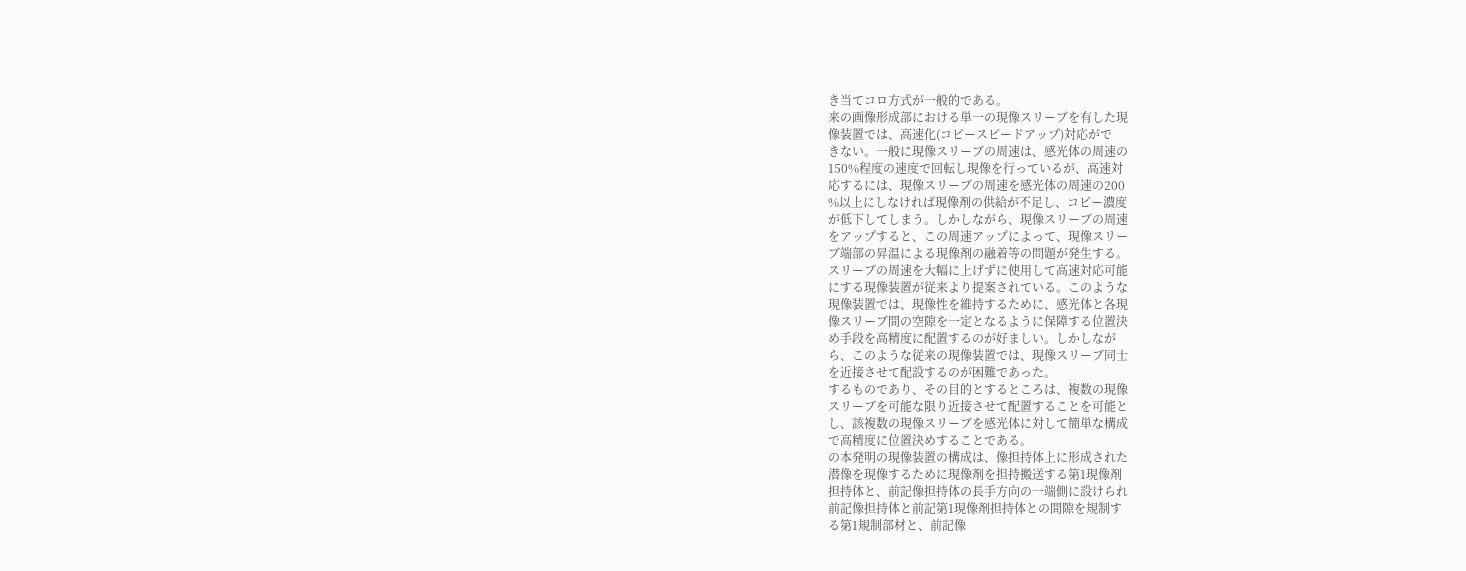き当てコロ方式が一般的である。
来の画像形成部における単一の現像スリーブを有した現
像装置では、高速化(コピースピードアップ)対応がで
きない。一般に現像スリーブの周速は、感光体の周速の
150%程度の速度で回転し現像を行っているが、高速対
応するには、現像スリーブの周速を感光体の周速の200
%以上にしなければ現像剤の供給が不足し、コピー濃度
が低下してしまう。しかしながら、現像スリーブの周速
をアップすると、この周速アップによって、現像スリー
ブ端部の昇温による現像剤の融着等の問題が発生する。
スリーブの周速を大幅に上げずに使用して高速対応可能
にする現像装置が従来より提案されている。このような
現像装置では、現像性を維持するために、感光体と各現
像スリーブ間の空隙を一定となるように保障する位置決
め手段を高精度に配置するのが好ましい。しかしなが
ら、このような従来の現像装置では、現像スリーブ同士
を近接させて配設するのが困難であった。
するものであり、その目的とするところは、複数の現像
スリーブを可能な限り近接させて配置することを可能と
し、該複数の現像スリーブを感光体に対して簡単な構成
で高精度に位置決めすることである。
の本発明の現像装置の構成は、像担持体上に形成された
潜像を現像するために現像剤を担持搬送する第1現像剤
担持体と、前記像担持体の長手方向の一端側に設けられ
前記像担持体と前記第1現像剤担持体との間隙を規制す
る第1規制部材と、前記像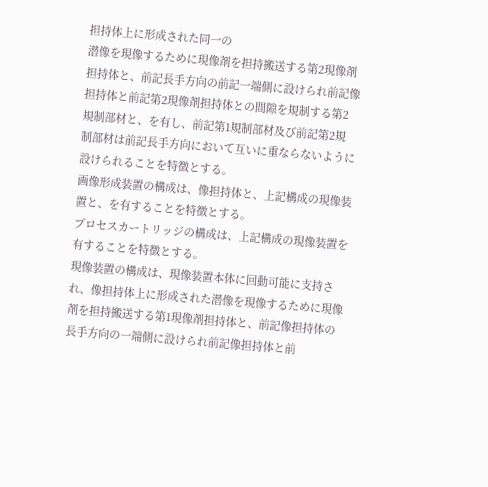担持体上に形成された同一の
潜像を現像するために現像剤を担持搬送する第2現像剤
担持体と、前記長手方向の前記一端側に設けられ前記像
担持体と前記第2現像剤担持体との間隙を規制する第2
規制部材と、を有し、前記第1規制部材及び前記第2規
制部材は前記長手方向において互いに重ならないように
設けられることを特徴とする。
画像形成装置の構成は、像担持体と、上記構成の現像装
置と、を有することを特徴とする。
プロセスカートリッジの構成は、上記構成の現像装置を
有することを特徴とする。
現像装置の構成は、現像装置本体に回動可能に支持さ
れ、像担持体上に形成された潜像を現像するために現像
剤を担持搬送する第1現像剤担持体と、前記像担持体の
長手方向の一端側に設けられ前記像担持体と前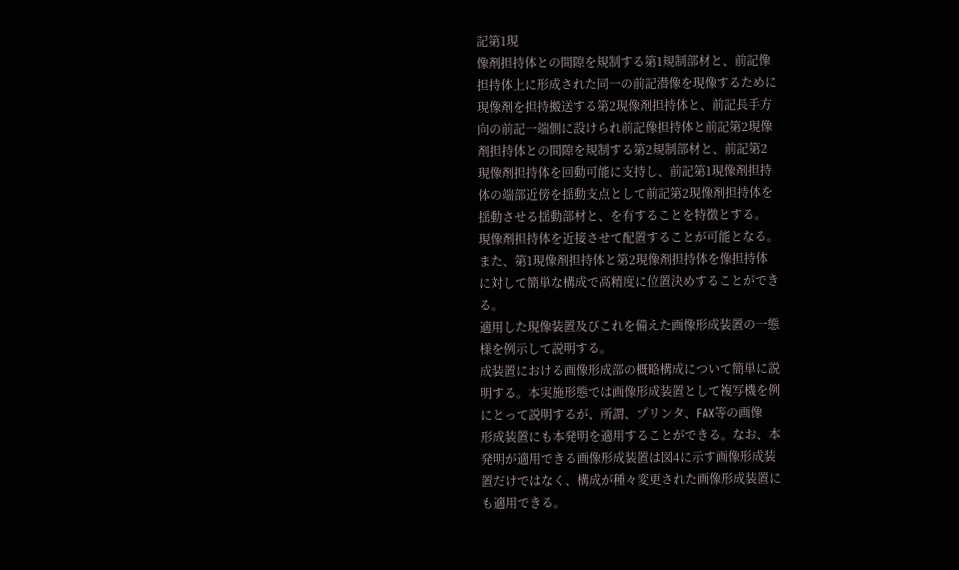記第1現
像剤担持体との間隙を規制する第1規制部材と、前記像
担持体上に形成された同一の前記潜像を現像するために
現像剤を担持搬送する第2現像剤担持体と、前記長手方
向の前記一端側に設けられ前記像担持体と前記第2現像
剤担持体との間隙を規制する第2規制部材と、前記第2
現像剤担持体を回動可能に支持し、前記第1現像剤担持
体の端部近傍を揺動支点として前記第2現像剤担持体を
揺動させる揺動部材と、を有することを特徴とする。
現像剤担持体を近接させて配置することが可能となる。
また、第1現像剤担持体と第2現像剤担持体を像担持体
に対して簡単な構成で高精度に位置決めすることができ
る。
適用した現像装置及びこれを備えた画像形成装置の一態
様を例示して説明する。
成装置における画像形成部の概略構成について簡単に説
明する。本実施形態では画像形成装置として複写機を例
にとって説明するが、所謂、プリンタ、FAX等の画像
形成装置にも本発明を適用することができる。なお、本
発明が適用できる画像形成装置は図4に示す画像形成装
置だけではなく、構成が種々変更された画像形成装置に
も適用できる。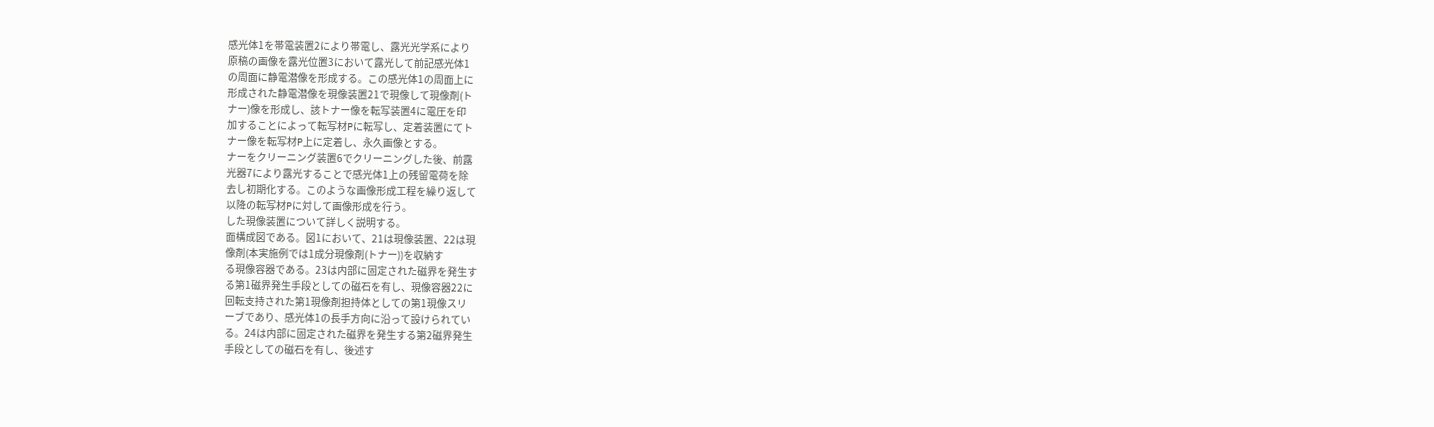感光体1を帯電装置2により帯電し、露光光学系により
原稿の画像を露光位置3において露光して前記感光体1
の周面に静電潜像を形成する。この感光体1の周面上に
形成された静電潜像を現像装置21で現像して現像剤(ト
ナー)像を形成し、該トナー像を転写装置4に電圧を印
加することによって転写材Pに転写し、定着装置にてト
ナー像を転写材P上に定着し、永久画像とする。
ナーをクリーニング装置6でクリーニングした後、前露
光器7により露光することで感光体1上の残留電荷を除
去し初期化する。このような画像形成工程を繰り返して
以降の転写材Pに対して画像形成を行う。
した現像装置について詳しく説明する。
面構成図である。図1において、21は現像装置、22は現
像剤(本実施例では1成分現像剤(トナー))を収納す
る現像容器である。23は内部に固定された磁界を発生す
る第1磁界発生手段としての磁石を有し、現像容器22に
回転支持された第1現像剤担持体としての第1現像スリ
ーブであり、感光体1の長手方向に沿って設けられてい
る。24は内部に固定された磁界を発生する第2磁界発生
手段としての磁石を有し、後述す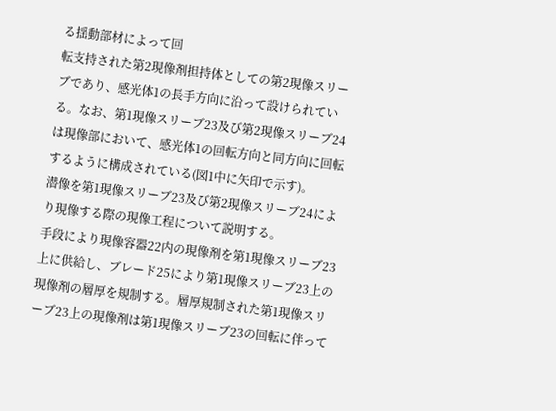る揺動部材によって回
転支持された第2現像剤担持体としての第2現像スリー
ブであり、感光体1の長手方向に沿って設けられてい
る。なお、第1現像スリーブ23及び第2現像スリーブ24
は現像部において、感光体1の回転方向と同方向に回転
するように構成されている(図1中に矢印で示す)。
潜像を第1現像スリーブ23及び第2現像スリーブ24によ
り現像する際の現像工程について説明する。
手段により現像容器22内の現像剤を第1現像スリーブ23
上に供給し、ブレード25により第1現像スリーブ23上の
現像剤の層厚を規制する。層厚規制された第1現像スリ
ーブ23上の現像剤は第1現像スリーブ23の回転に伴って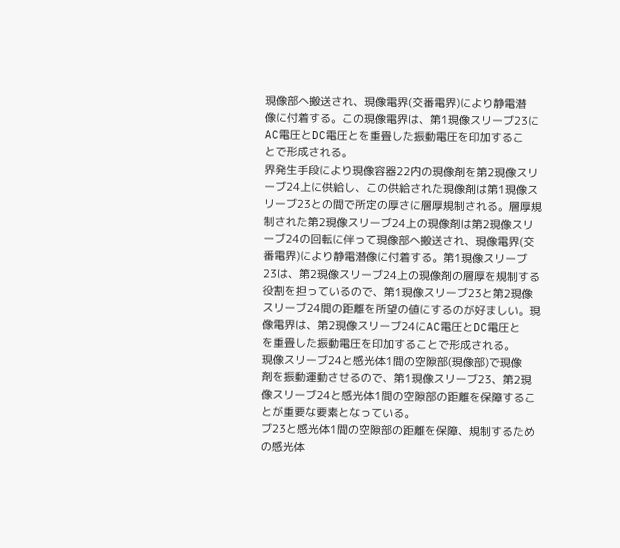現像部へ搬送され、現像電界(交番電界)により静電潜
像に付着する。この現像電界は、第1現像スリーブ23に
AC電圧とDC電圧とを重畳した振動電圧を印加するこ
とで形成される。
界発生手段により現像容器22内の現像剤を第2現像スリ
ーブ24上に供給し、この供給された現像剤は第1現像ス
リーブ23との間で所定の厚さに層厚規制される。層厚規
制された第2現像スリーブ24上の現像剤は第2現像スリ
ーブ24の回転に伴って現像部へ搬送され、現像電界(交
番電界)により静電潜像に付着する。第1現像スリーブ
23は、第2現像スリーブ24上の現像剤の層厚を規制する
役割を担っているので、第1現像スリーブ23と第2現像
スリーブ24間の距離を所望の値にするのが好ましい。現
像電界は、第2現像スリーブ24にAC電圧とDC電圧と
を重畳した振動電圧を印加することで形成される。
現像スリーブ24と感光体1間の空隙部(現像部)で現像
剤を振動運動させるので、第1現像スリーブ23、第2現
像スリーブ24と感光体1間の空隙部の距離を保障するこ
とが重要な要素となっている。
ブ23と感光体1間の空隙部の距離を保障、規制するため
の感光体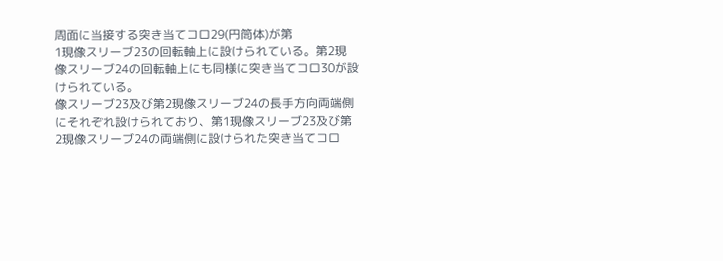周面に当接する突き当てコロ29(円筒体)が第
1現像スリーブ23の回転軸上に設けられている。第2現
像スリーブ24の回転軸上にも同様に突き当てコロ30が設
けられている。
像スリーブ23及び第2現像スリーブ24の長手方向両端側
にそれぞれ設けられており、第1現像スリーブ23及び第
2現像スリーブ24の両端側に設けられた突き当てコロ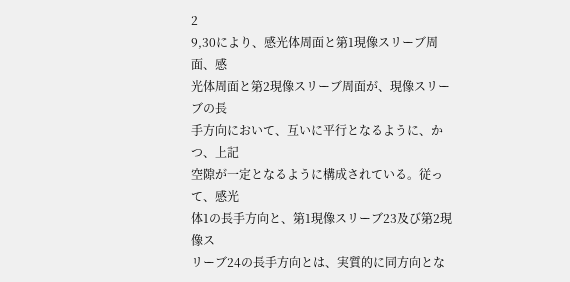2
9,30により、感光体周面と第1現像スリーブ周面、感
光体周面と第2現像スリーブ周面が、現像スリーブの長
手方向において、互いに平行となるように、かつ、上記
空隙が一定となるように構成されている。従って、感光
体1の長手方向と、第1現像スリーブ23及び第2現像ス
リーブ24の長手方向とは、実質的に同方向とな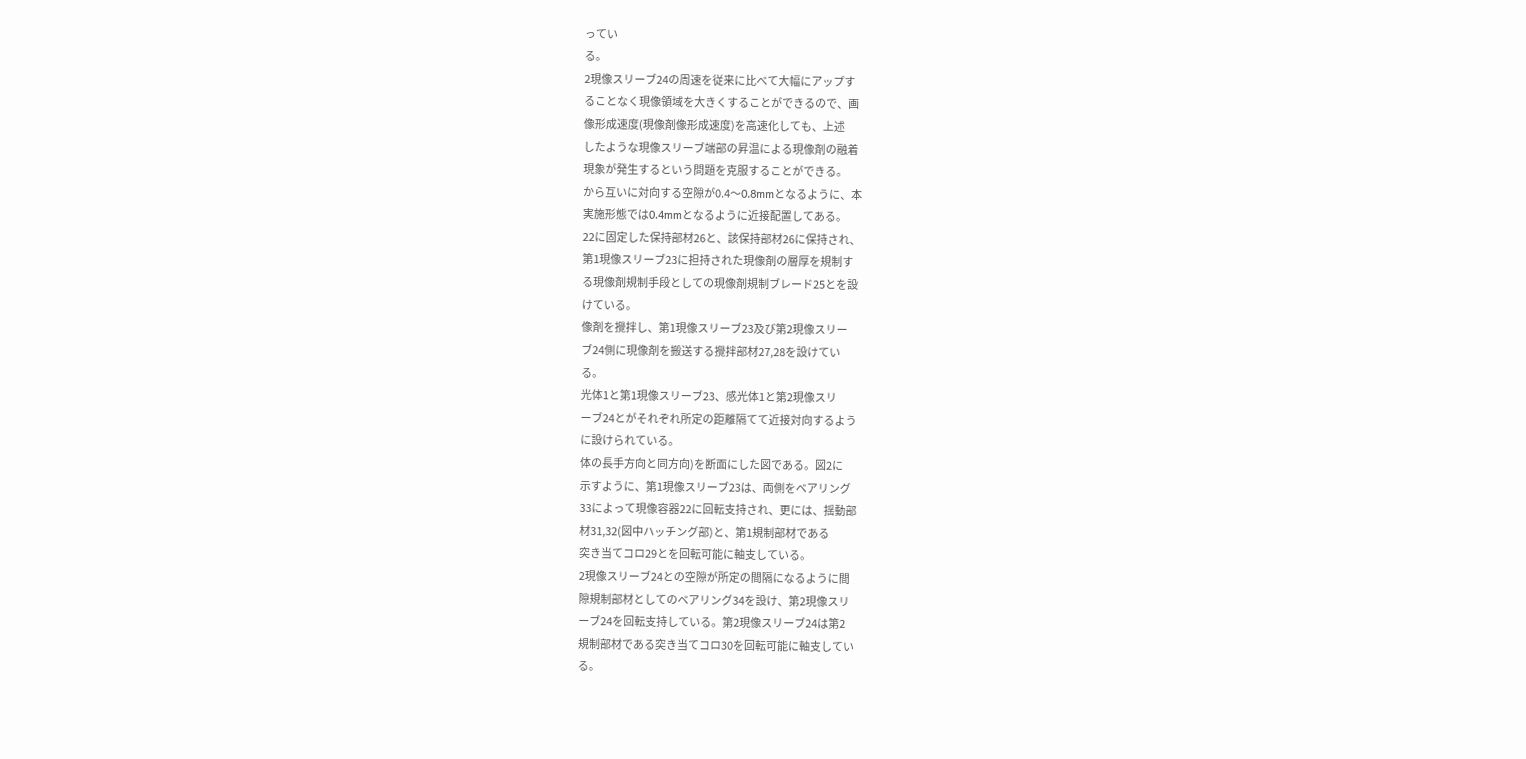ってい
る。
2現像スリーブ24の周速を従来に比べて大幅にアップす
ることなく現像領域を大きくすることができるので、画
像形成速度(現像剤像形成速度)を高速化しても、上述
したような現像スリーブ端部の昇温による現像剤の融着
現象が発生するという問題を克服することができる。
から互いに対向する空隙が0.4〜0.8mmとなるように、本
実施形態では0.4mmとなるように近接配置してある。
22に固定した保持部材26と、該保持部材26に保持され、
第1現像スリーブ23に担持された現像剤の層厚を規制す
る現像剤規制手段としての現像剤規制ブレード25とを設
けている。
像剤を攪拌し、第1現像スリーブ23及び第2現像スリー
ブ24側に現像剤を搬送する攪拌部材27,28を設けてい
る。
光体1と第1現像スリーブ23、感光体1と第2現像スリ
ーブ24とがそれぞれ所定の距離隔てて近接対向するよう
に設けられている。
体の長手方向と同方向)を断面にした図である。図2に
示すように、第1現像スリーブ23は、両側をベアリング
33によって現像容器22に回転支持され、更には、揺動部
材31,32(図中ハッチング部)と、第1規制部材である
突き当てコロ29とを回転可能に軸支している。
2現像スリーブ24との空隙が所定の間隔になるように間
隙規制部材としてのベアリング34を設け、第2現像スリ
ーブ24を回転支持している。第2現像スリーブ24は第2
規制部材である突き当てコロ30を回転可能に軸支してい
る。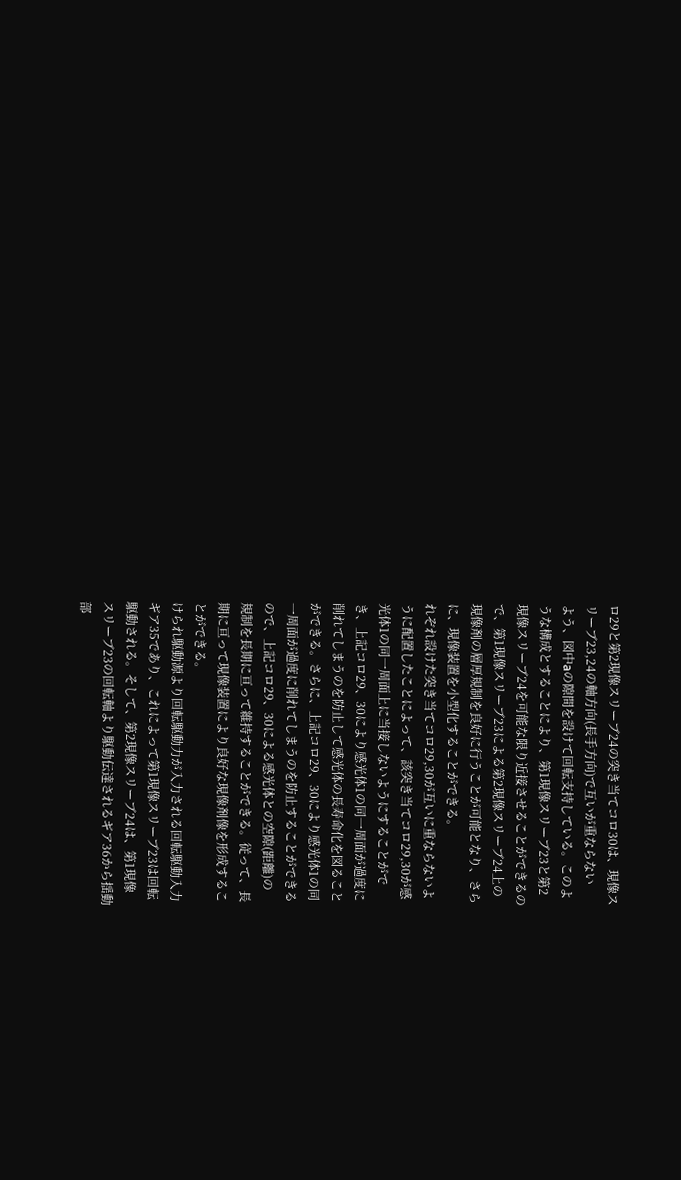ロ29と第2現像スリーブ24の突き当てコロ30は、現像ス
リーブ23,24の軸方向(長手方向)で互いが重ならない
よう、図中aの隙間を設けて回転支持している。このよ
うな構成とすることにより、第1現像スリーブ23と第2
現像スリーブ24を可能な限り近接させることができるの
で、第1現像スリーブ23による第2現像スリーブ24上の
現像剤の層厚規制を良好に行うことが可能となり、さら
に、現像装置を小型化することができる。
れぞれ設けた突き当てコロ29,30が互いに重ならないよ
うに配置したことによって、該突き当てコロ29,30が感
光体1の同一周面上に当接しないようにすることがで
き、上記コロ29、30により感光体1の同一周面が過度に
削れてしまうのを防止して感光体の長寿命化を図ること
ができる。さらに、上記コロ29、30により感光体1の同
一周面が過度に削れてしまうのを防止することができる
ので、上記コロ29、30による感光体との空隙(距離)の
規制を長期に亘って維持することができる。従って、長
期に亘って現像装置により良好な現像剤像を形成するこ
とができる。
けられ駆動源より回転駆動力が入力される回転駆動入力
ギア35であり、これによって第1現像スリーブ23は回転
駆動される。そして、第2現像スリーブ24は、第1現像
スリーブ23の回転軸より駆動伝達されるギア36から揺動
部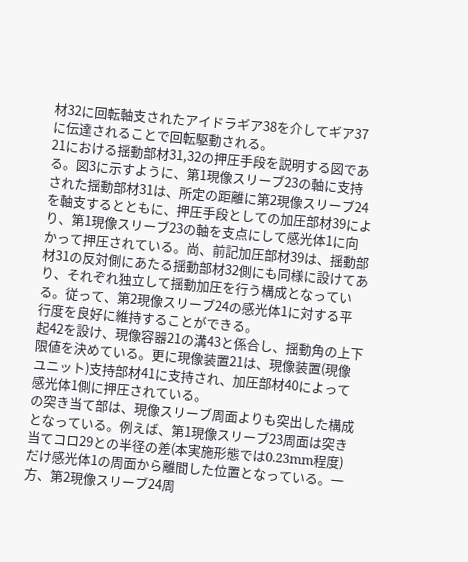材32に回転軸支されたアイドラギア38を介してギア37
に伝達されることで回転駆動される。
21における揺動部材31,32の押圧手段を説明する図であ
る。図3に示すように、第1現像スリーブ23の軸に支持
された揺動部材31は、所定の距離に第2現像スリーブ24
を軸支するとともに、押圧手段としての加圧部材39によ
り、第1現像スリーブ23の軸を支点にして感光体1に向
かって押圧されている。尚、前記加圧部材39は、揺動部
材31の反対側にあたる揺動部材32側にも同様に設けてあ
り、それぞれ独立して揺動加圧を行う構成となってい
る。従って、第2現像スリーブ24の感光体1に対する平
行度を良好に維持することができる。
起42を設け、現像容器21の溝43と係合し、揺動角の上下
限値を決めている。更に現像装置21は、現像装置(現像
ユニット)支持部材41に支持され、加圧部材40によって
感光体1側に押圧されている。
の突き当て部は、現像スリーブ周面よりも突出した構成
となっている。例えば、第1現像スリーブ23周面は突き
当てコロ29との半径の差(本実施形態では0.23mm程度)
だけ感光体1の周面から離間した位置となっている。一
方、第2現像スリーブ24周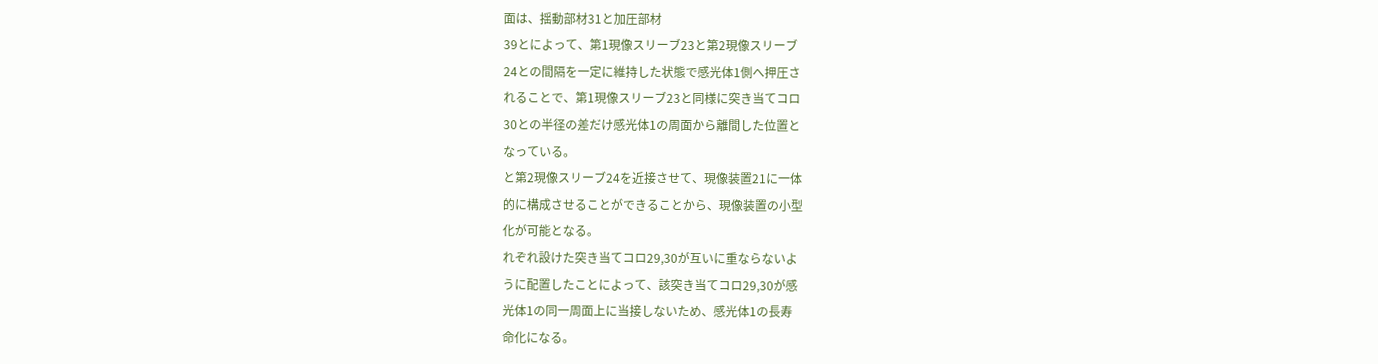面は、揺動部材31と加圧部材
39とによって、第1現像スリーブ23と第2現像スリーブ
24との間隔を一定に維持した状態で感光体1側へ押圧さ
れることで、第1現像スリーブ23と同様に突き当てコロ
30との半径の差だけ感光体1の周面から離間した位置と
なっている。
と第2現像スリーブ24を近接させて、現像装置21に一体
的に構成させることができることから、現像装置の小型
化が可能となる。
れぞれ設けた突き当てコロ29,30が互いに重ならないよ
うに配置したことによって、該突き当てコロ29,30が感
光体1の同一周面上に当接しないため、感光体1の長寿
命化になる。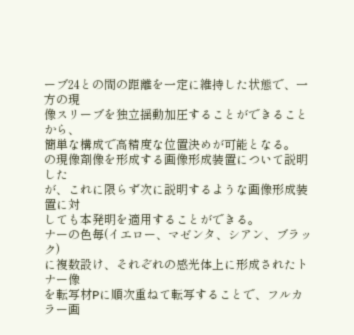ーブ24との間の距離を一定に維持した状態で、一方の現
像スリーブを独立揺動加圧することができることから、
簡単な構成で高精度な位置決めが可能となる。
の現像剤像を形成する画像形成装置について説明した
が、これに限らず次に説明するような画像形成装置に対
しても本発明を適用することができる。
ナーの色毎(イエロー、マゼンタ、シアン、ブラック)
に複数設け、それぞれの感光体上に形成されたトナー像
を転写材Pに順次重ねて転写することで、フルカラー画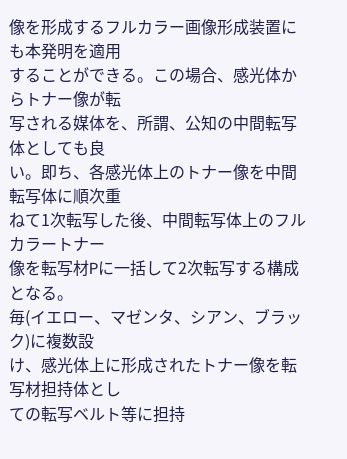像を形成するフルカラー画像形成装置にも本発明を適用
することができる。この場合、感光体からトナー像が転
写される媒体を、所謂、公知の中間転写体としても良
い。即ち、各感光体上のトナー像を中間転写体に順次重
ねて1次転写した後、中間転写体上のフルカラートナー
像を転写材Pに一括して2次転写する構成となる。
毎(イエロー、マゼンタ、シアン、ブラック)に複数設
け、感光体上に形成されたトナー像を転写材担持体とし
ての転写ベルト等に担持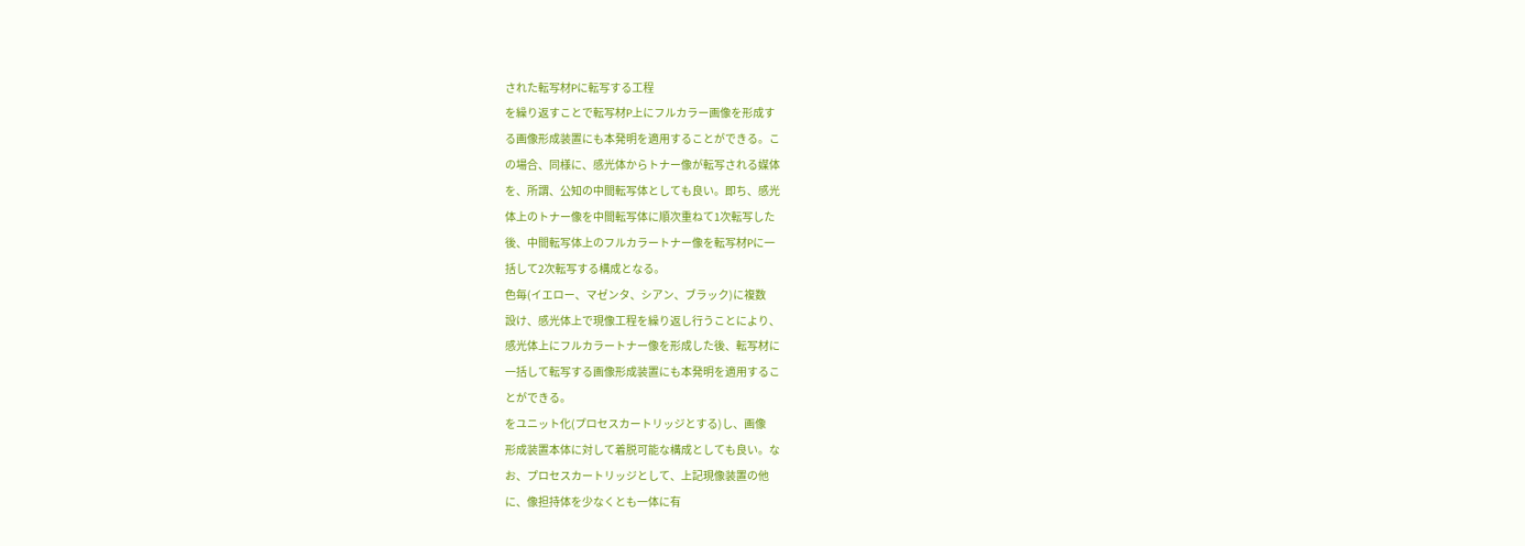された転写材Pに転写する工程
を繰り返すことで転写材P上にフルカラー画像を形成す
る画像形成装置にも本発明を適用することができる。こ
の場合、同様に、感光体からトナー像が転写される媒体
を、所謂、公知の中間転写体としても良い。即ち、感光
体上のトナー像を中間転写体に順次重ねて1次転写した
後、中間転写体上のフルカラートナー像を転写材Pに一
括して2次転写する構成となる。
色毎(イエロー、マゼンタ、シアン、ブラック)に複数
設け、感光体上で現像工程を繰り返し行うことにより、
感光体上にフルカラートナー像を形成した後、転写材に
一括して転写する画像形成装置にも本発明を適用するこ
とができる。
をユニット化(プロセスカートリッジとする)し、画像
形成装置本体に対して着脱可能な構成としても良い。な
お、プロセスカートリッジとして、上記現像装置の他
に、像担持体を少なくとも一体に有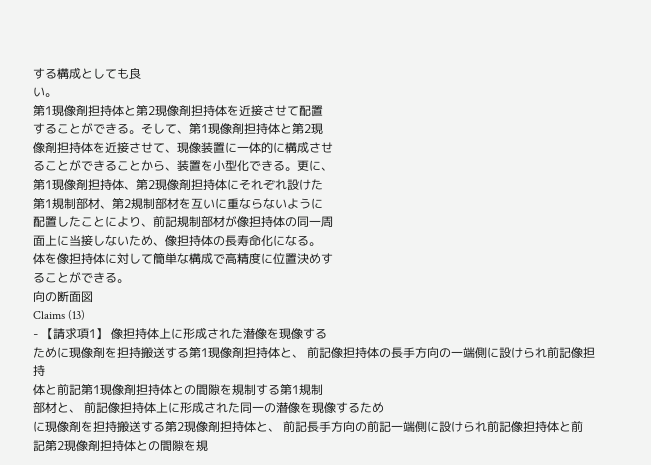する構成としても良
い。
第1現像剤担持体と第2現像剤担持体を近接させて配置
することができる。そして、第1現像剤担持体と第2現
像剤担持体を近接させて、現像装置に一体的に構成させ
ることができることから、装置を小型化できる。更に、
第1現像剤担持体、第2現像剤担持体にそれぞれ設けた
第1規制部材、第2規制部材を互いに重ならないように
配置したことにより、前記規制部材が像担持体の同一周
面上に当接しないため、像担持体の長寿命化になる。
体を像担持体に対して簡単な構成で高精度に位置決めす
ることができる。
向の断面図
Claims (13)
- 【請求項1】 像担持体上に形成された潜像を現像する
ために現像剤を担持搬送する第1現像剤担持体と、 前記像担持体の長手方向の一端側に設けられ前記像担持
体と前記第1現像剤担持体との間隙を規制する第1規制
部材と、 前記像担持体上に形成された同一の潜像を現像するため
に現像剤を担持搬送する第2現像剤担持体と、 前記長手方向の前記一端側に設けられ前記像担持体と前
記第2現像剤担持体との間隙を規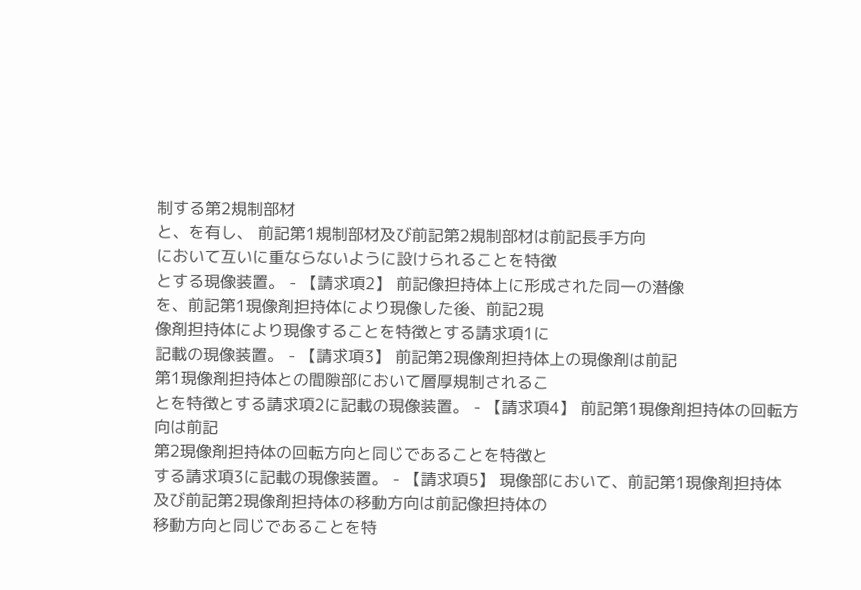制する第2規制部材
と、を有し、 前記第1規制部材及び前記第2規制部材は前記長手方向
において互いに重ならないように設けられることを特徴
とする現像装置。 - 【請求項2】 前記像担持体上に形成された同一の潜像
を、前記第1現像剤担持体により現像した後、前記2現
像剤担持体により現像することを特徴とする請求項1に
記載の現像装置。 - 【請求項3】 前記第2現像剤担持体上の現像剤は前記
第1現像剤担持体との間隙部において層厚規制されるこ
とを特徴とする請求項2に記載の現像装置。 - 【請求項4】 前記第1現像剤担持体の回転方向は前記
第2現像剤担持体の回転方向と同じであることを特徴と
する請求項3に記載の現像装置。 - 【請求項5】 現像部において、前記第1現像剤担持体
及び前記第2現像剤担持体の移動方向は前記像担持体の
移動方向と同じであることを特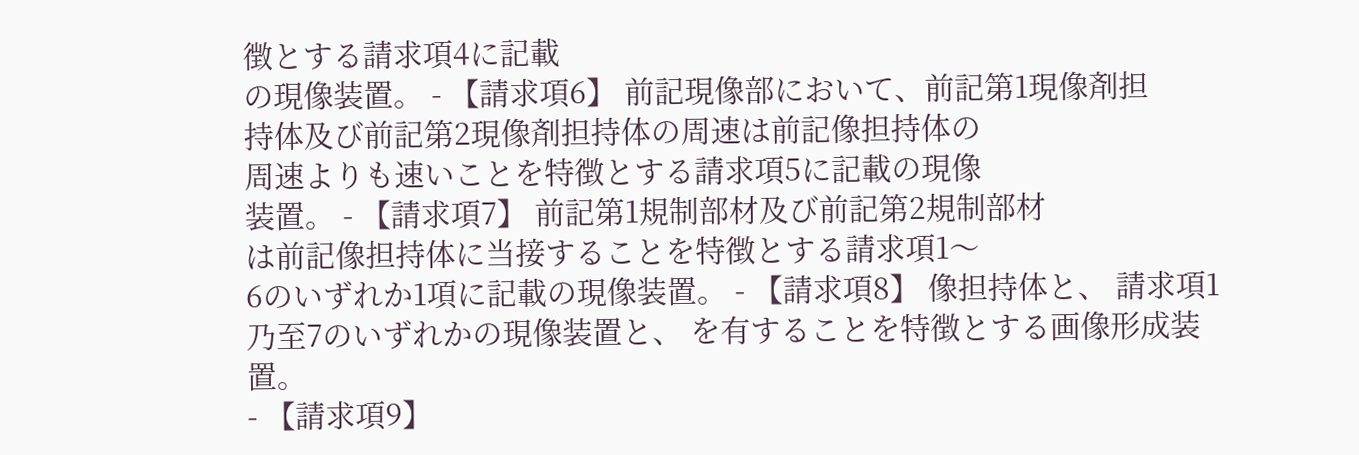徴とする請求項4に記載
の現像装置。 - 【請求項6】 前記現像部において、前記第1現像剤担
持体及び前記第2現像剤担持体の周速は前記像担持体の
周速よりも速いことを特徴とする請求項5に記載の現像
装置。 - 【請求項7】 前記第1規制部材及び前記第2規制部材
は前記像担持体に当接することを特徴とする請求項1〜
6のいずれか1項に記載の現像装置。 - 【請求項8】 像担持体と、 請求項1乃至7のいずれかの現像装置と、 を有することを特徴とする画像形成装置。
- 【請求項9】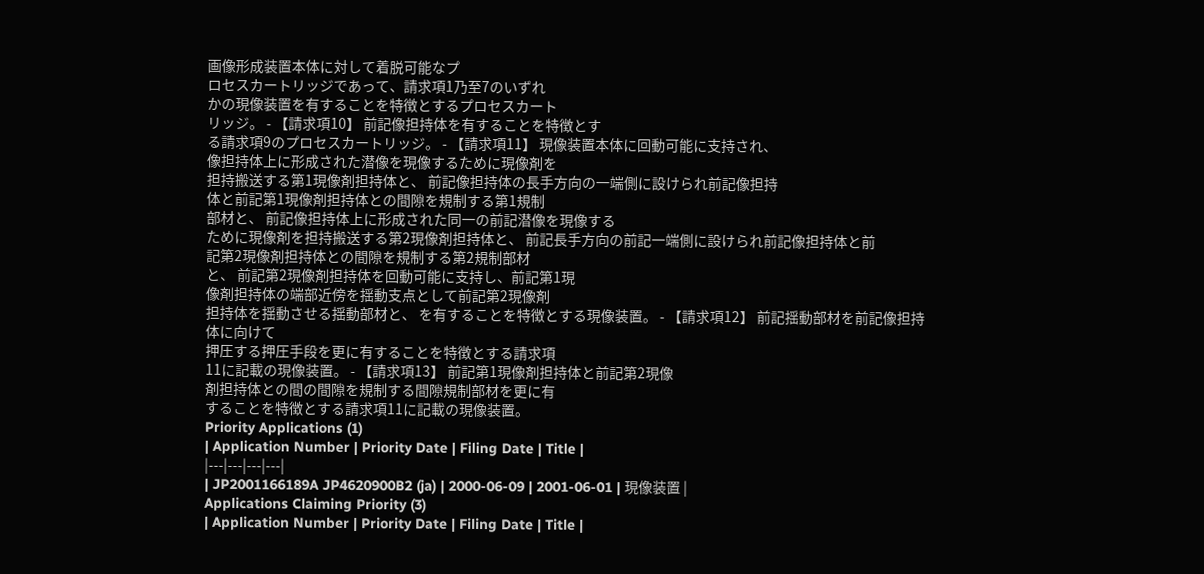画像形成装置本体に対して着脱可能なプ
ロセスカートリッジであって、請求項1乃至7のいずれ
かの現像装置を有することを特徴とするプロセスカート
リッジ。 - 【請求項10】 前記像担持体を有することを特徴とす
る請求項9のプロセスカートリッジ。 - 【請求項11】 現像装置本体に回動可能に支持され、
像担持体上に形成された潜像を現像するために現像剤を
担持搬送する第1現像剤担持体と、 前記像担持体の長手方向の一端側に設けられ前記像担持
体と前記第1現像剤担持体との間隙を規制する第1規制
部材と、 前記像担持体上に形成された同一の前記潜像を現像する
ために現像剤を担持搬送する第2現像剤担持体と、 前記長手方向の前記一端側に設けられ前記像担持体と前
記第2現像剤担持体との間隙を規制する第2規制部材
と、 前記第2現像剤担持体を回動可能に支持し、前記第1現
像剤担持体の端部近傍を揺動支点として前記第2現像剤
担持体を揺動させる揺動部材と、 を有することを特徴とする現像装置。 - 【請求項12】 前記揺動部材を前記像担持体に向けて
押圧する押圧手段を更に有することを特徴とする請求項
11に記載の現像装置。 - 【請求項13】 前記第1現像剤担持体と前記第2現像
剤担持体との間の間隙を規制する間隙規制部材を更に有
することを特徴とする請求項11に記載の現像装置。
Priority Applications (1)
| Application Number | Priority Date | Filing Date | Title |
|---|---|---|---|
| JP2001166189A JP4620900B2 (ja) | 2000-06-09 | 2001-06-01 | 現像装置 |
Applications Claiming Priority (3)
| Application Number | Priority Date | Filing Date | Title |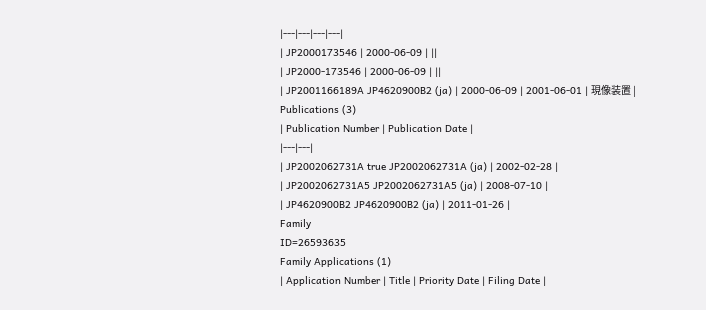|---|---|---|---|
| JP2000173546 | 2000-06-09 | ||
| JP2000-173546 | 2000-06-09 | ||
| JP2001166189A JP4620900B2 (ja) | 2000-06-09 | 2001-06-01 | 現像装置 |
Publications (3)
| Publication Number | Publication Date |
|---|---|
| JP2002062731A true JP2002062731A (ja) | 2002-02-28 |
| JP2002062731A5 JP2002062731A5 (ja) | 2008-07-10 |
| JP4620900B2 JP4620900B2 (ja) | 2011-01-26 |
Family
ID=26593635
Family Applications (1)
| Application Number | Title | Priority Date | Filing Date |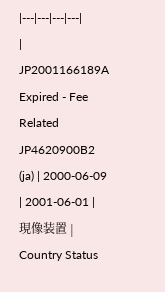|---|---|---|---|
| JP2001166189A Expired - Fee Related JP4620900B2 (ja) | 2000-06-09 | 2001-06-01 | 現像装置 |
Country Status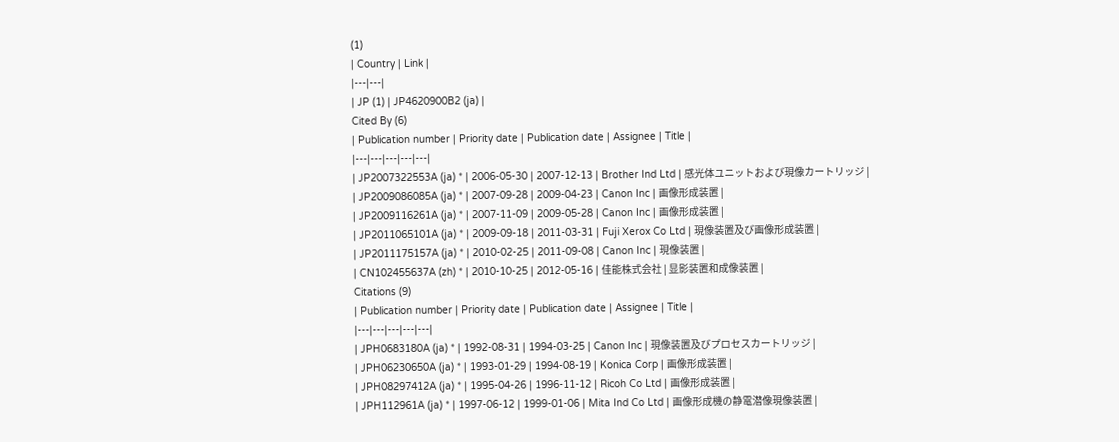(1)
| Country | Link |
|---|---|
| JP (1) | JP4620900B2 (ja) |
Cited By (6)
| Publication number | Priority date | Publication date | Assignee | Title |
|---|---|---|---|---|
| JP2007322553A (ja) * | 2006-05-30 | 2007-12-13 | Brother Ind Ltd | 感光体ユニットおよび現像カートリッジ |
| JP2009086085A (ja) * | 2007-09-28 | 2009-04-23 | Canon Inc | 画像形成装置 |
| JP2009116261A (ja) * | 2007-11-09 | 2009-05-28 | Canon Inc | 画像形成装置 |
| JP2011065101A (ja) * | 2009-09-18 | 2011-03-31 | Fuji Xerox Co Ltd | 現像装置及び画像形成装置 |
| JP2011175157A (ja) * | 2010-02-25 | 2011-09-08 | Canon Inc | 現像装置 |
| CN102455637A (zh) * | 2010-10-25 | 2012-05-16 | 佳能株式会社 | 显影装置和成像装置 |
Citations (9)
| Publication number | Priority date | Publication date | Assignee | Title |
|---|---|---|---|---|
| JPH0683180A (ja) * | 1992-08-31 | 1994-03-25 | Canon Inc | 現像装置及びプロセスカートリッジ |
| JPH06230650A (ja) * | 1993-01-29 | 1994-08-19 | Konica Corp | 画像形成装置 |
| JPH08297412A (ja) * | 1995-04-26 | 1996-11-12 | Ricoh Co Ltd | 画像形成装置 |
| JPH112961A (ja) * | 1997-06-12 | 1999-01-06 | Mita Ind Co Ltd | 画像形成機の静電潜像現像装置 |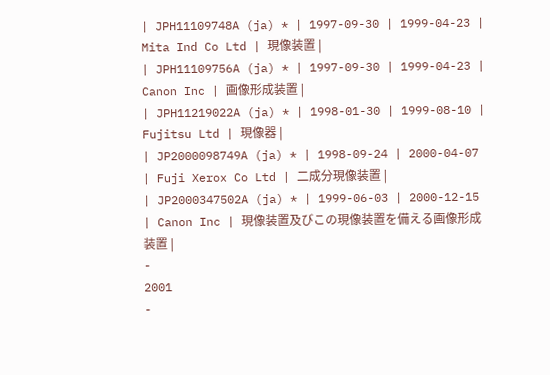| JPH11109748A (ja) * | 1997-09-30 | 1999-04-23 | Mita Ind Co Ltd | 現像装置 |
| JPH11109756A (ja) * | 1997-09-30 | 1999-04-23 | Canon Inc | 画像形成装置 |
| JPH11219022A (ja) * | 1998-01-30 | 1999-08-10 | Fujitsu Ltd | 現像器 |
| JP2000098749A (ja) * | 1998-09-24 | 2000-04-07 | Fuji Xerox Co Ltd | 二成分現像装置 |
| JP2000347502A (ja) * | 1999-06-03 | 2000-12-15 | Canon Inc | 現像装置及びこの現像装置を備える画像形成装置 |
-
2001
-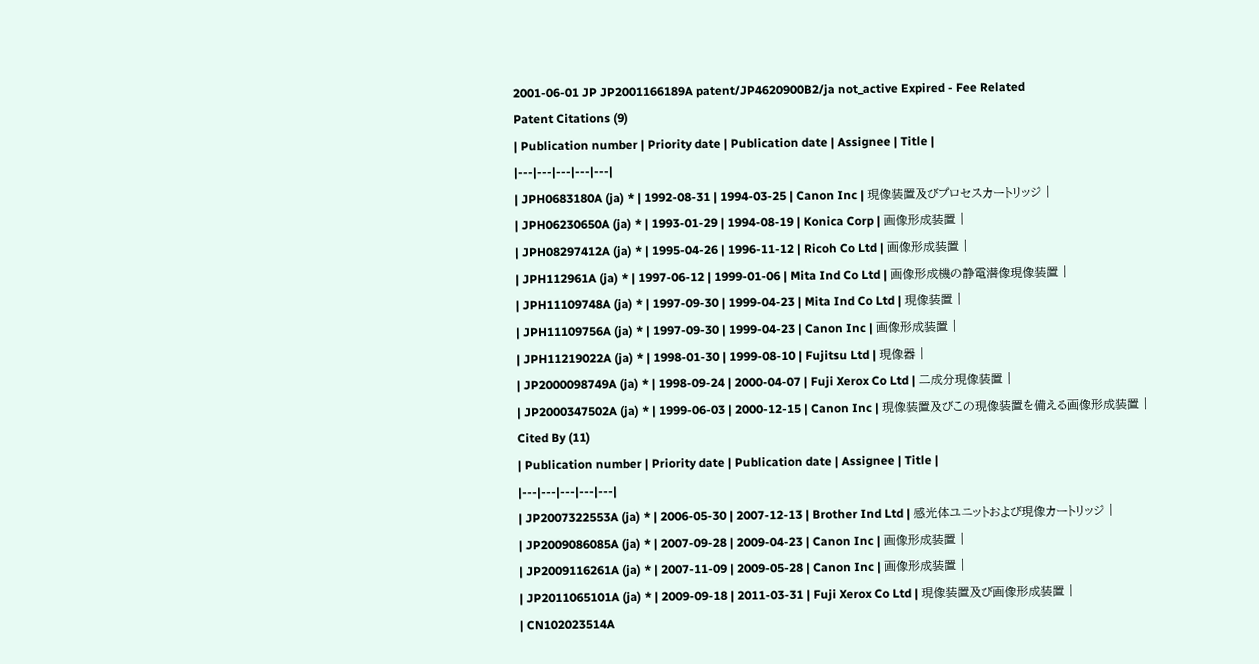2001-06-01 JP JP2001166189A patent/JP4620900B2/ja not_active Expired - Fee Related
Patent Citations (9)
| Publication number | Priority date | Publication date | Assignee | Title |
|---|---|---|---|---|
| JPH0683180A (ja) * | 1992-08-31 | 1994-03-25 | Canon Inc | 現像装置及びプロセスカートリッジ |
| JPH06230650A (ja) * | 1993-01-29 | 1994-08-19 | Konica Corp | 画像形成装置 |
| JPH08297412A (ja) * | 1995-04-26 | 1996-11-12 | Ricoh Co Ltd | 画像形成装置 |
| JPH112961A (ja) * | 1997-06-12 | 1999-01-06 | Mita Ind Co Ltd | 画像形成機の静電潜像現像装置 |
| JPH11109748A (ja) * | 1997-09-30 | 1999-04-23 | Mita Ind Co Ltd | 現像装置 |
| JPH11109756A (ja) * | 1997-09-30 | 1999-04-23 | Canon Inc | 画像形成装置 |
| JPH11219022A (ja) * | 1998-01-30 | 1999-08-10 | Fujitsu Ltd | 現像器 |
| JP2000098749A (ja) * | 1998-09-24 | 2000-04-07 | Fuji Xerox Co Ltd | 二成分現像装置 |
| JP2000347502A (ja) * | 1999-06-03 | 2000-12-15 | Canon Inc | 現像装置及びこの現像装置を備える画像形成装置 |
Cited By (11)
| Publication number | Priority date | Publication date | Assignee | Title |
|---|---|---|---|---|
| JP2007322553A (ja) * | 2006-05-30 | 2007-12-13 | Brother Ind Ltd | 感光体ユニットおよび現像カートリッジ |
| JP2009086085A (ja) * | 2007-09-28 | 2009-04-23 | Canon Inc | 画像形成装置 |
| JP2009116261A (ja) * | 2007-11-09 | 2009-05-28 | Canon Inc | 画像形成装置 |
| JP2011065101A (ja) * | 2009-09-18 | 2011-03-31 | Fuji Xerox Co Ltd | 現像装置及び画像形成装置 |
| CN102023514A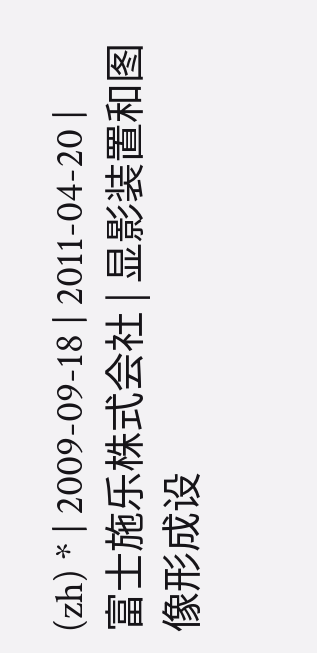(zh) * | 2009-09-18 | 2011-04-20 | 富士施乐株式会社 | 显影装置和图像形成设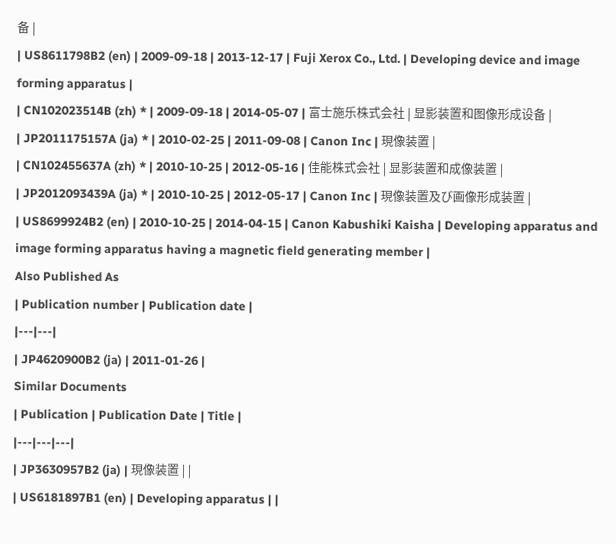备 |
| US8611798B2 (en) | 2009-09-18 | 2013-12-17 | Fuji Xerox Co., Ltd. | Developing device and image forming apparatus |
| CN102023514B (zh) * | 2009-09-18 | 2014-05-07 | 富士施乐株式会社 | 显影装置和图像形成设备 |
| JP2011175157A (ja) * | 2010-02-25 | 2011-09-08 | Canon Inc | 現像装置 |
| CN102455637A (zh) * | 2010-10-25 | 2012-05-16 | 佳能株式会社 | 显影装置和成像装置 |
| JP2012093439A (ja) * | 2010-10-25 | 2012-05-17 | Canon Inc | 現像装置及び画像形成装置 |
| US8699924B2 (en) | 2010-10-25 | 2014-04-15 | Canon Kabushiki Kaisha | Developing apparatus and image forming apparatus having a magnetic field generating member |
Also Published As
| Publication number | Publication date |
|---|---|
| JP4620900B2 (ja) | 2011-01-26 |
Similar Documents
| Publication | Publication Date | Title |
|---|---|---|
| JP3630957B2 (ja) | 現像装置 | |
| US6181897B1 (en) | Developing apparatus | |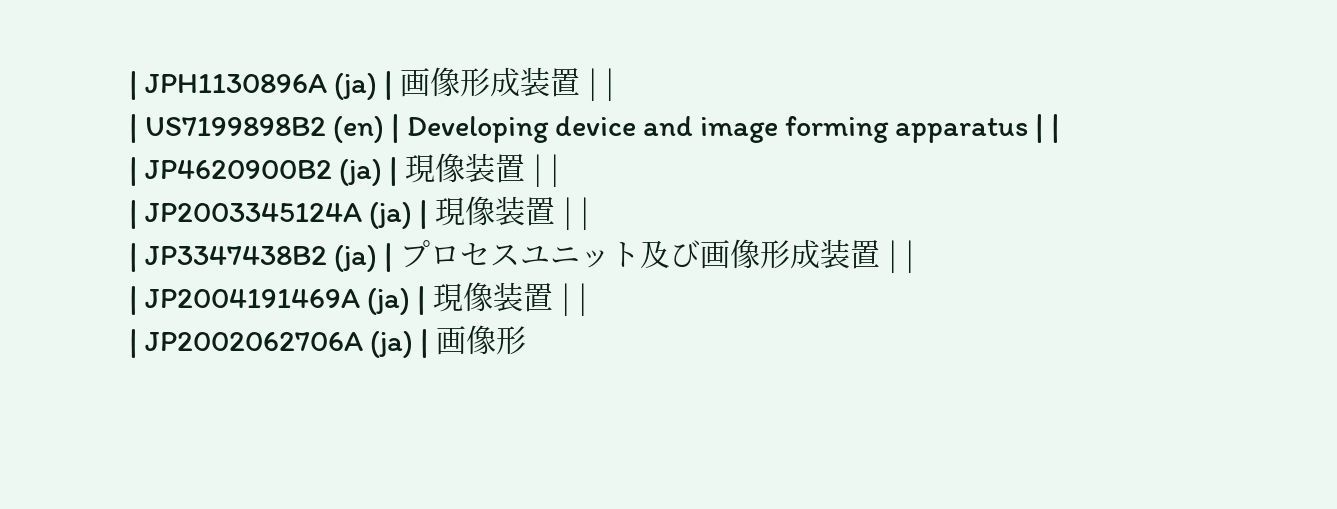| JPH1130896A (ja) | 画像形成装置 | |
| US7199898B2 (en) | Developing device and image forming apparatus | |
| JP4620900B2 (ja) | 現像装置 | |
| JP2003345124A (ja) | 現像装置 | |
| JP3347438B2 (ja) | プロセスユニット及び画像形成装置 | |
| JP2004191469A (ja) | 現像装置 | |
| JP2002062706A (ja) | 画像形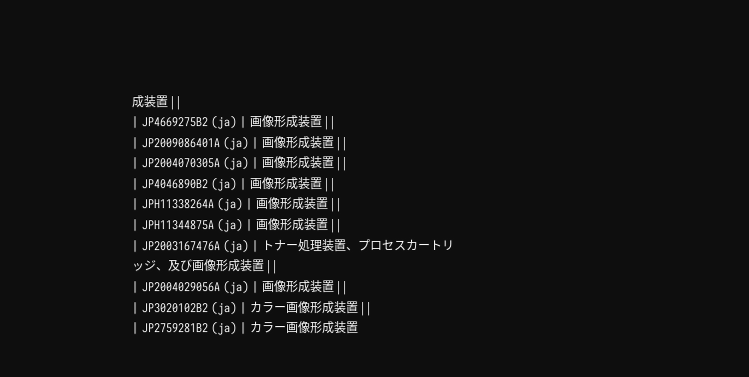成装置 | |
| JP4669275B2 (ja) | 画像形成装置 | |
| JP2009086401A (ja) | 画像形成装置 | |
| JP2004070305A (ja) | 画像形成装置 | |
| JP4046890B2 (ja) | 画像形成装置 | |
| JPH11338264A (ja) | 画像形成装置 | |
| JPH11344875A (ja) | 画像形成装置 | |
| JP2003167476A (ja) | トナー処理装置、プロセスカートリッジ、及び画像形成装置 | |
| JP2004029056A (ja) | 画像形成装置 | |
| JP3020102B2 (ja) | カラー画像形成装置 | |
| JP2759281B2 (ja) | カラー画像形成装置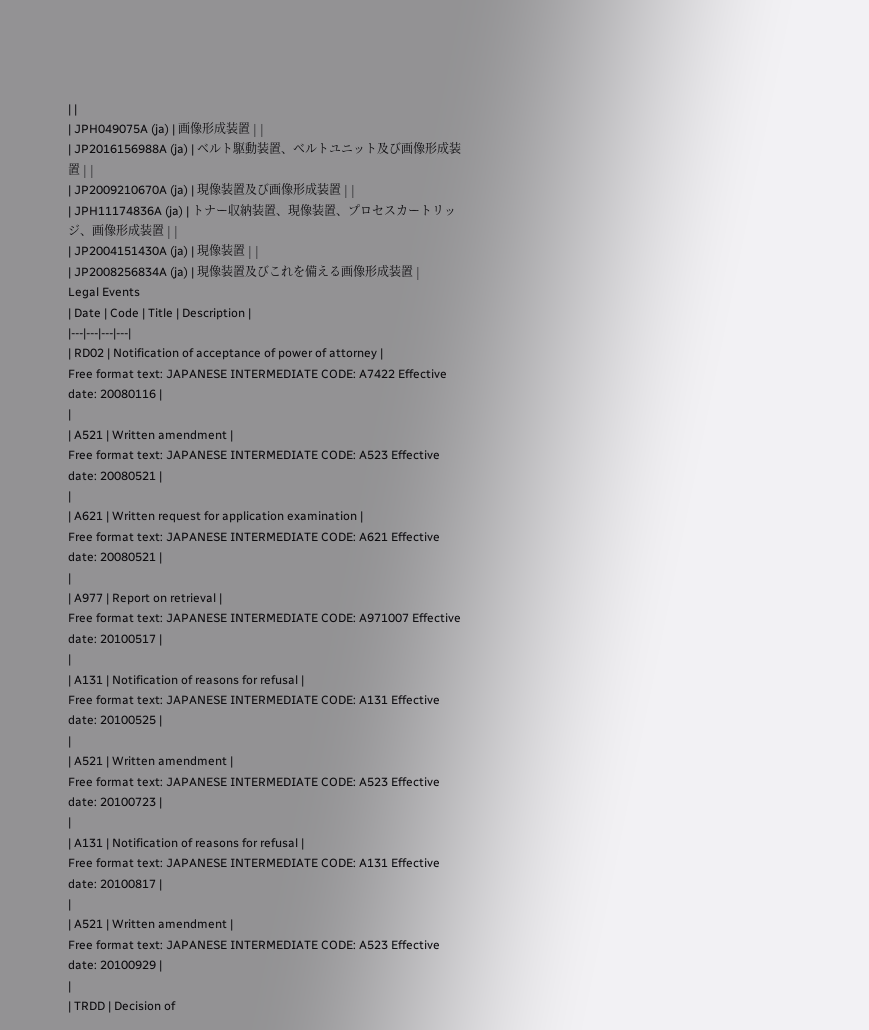| |
| JPH049075A (ja) | 画像形成装置 | |
| JP2016156988A (ja) | ベルト駆動装置、ベルトユニット及び画像形成装置 | |
| JP2009210670A (ja) | 現像装置及び画像形成装置 | |
| JPH11174836A (ja) | トナー収納装置、現像装置、プロセスカートリッジ、画像形成装置 | |
| JP2004151430A (ja) | 現像装置 | |
| JP2008256834A (ja) | 現像装置及びこれを備える画像形成装置 |
Legal Events
| Date | Code | Title | Description |
|---|---|---|---|
| RD02 | Notification of acceptance of power of attorney |
Free format text: JAPANESE INTERMEDIATE CODE: A7422 Effective date: 20080116 |
|
| A521 | Written amendment |
Free format text: JAPANESE INTERMEDIATE CODE: A523 Effective date: 20080521 |
|
| A621 | Written request for application examination |
Free format text: JAPANESE INTERMEDIATE CODE: A621 Effective date: 20080521 |
|
| A977 | Report on retrieval |
Free format text: JAPANESE INTERMEDIATE CODE: A971007 Effective date: 20100517 |
|
| A131 | Notification of reasons for refusal |
Free format text: JAPANESE INTERMEDIATE CODE: A131 Effective date: 20100525 |
|
| A521 | Written amendment |
Free format text: JAPANESE INTERMEDIATE CODE: A523 Effective date: 20100723 |
|
| A131 | Notification of reasons for refusal |
Free format text: JAPANESE INTERMEDIATE CODE: A131 Effective date: 20100817 |
|
| A521 | Written amendment |
Free format text: JAPANESE INTERMEDIATE CODE: A523 Effective date: 20100929 |
|
| TRDD | Decision of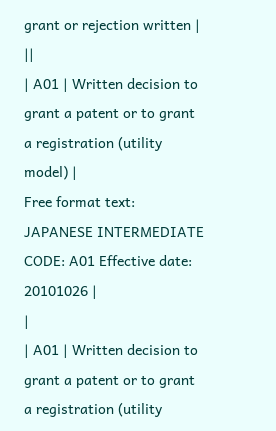grant or rejection written | ||
| A01 | Written decision to grant a patent or to grant a registration (utility model) |
Free format text: JAPANESE INTERMEDIATE CODE: A01 Effective date: 20101026 |
|
| A01 | Written decision to grant a patent or to grant a registration (utility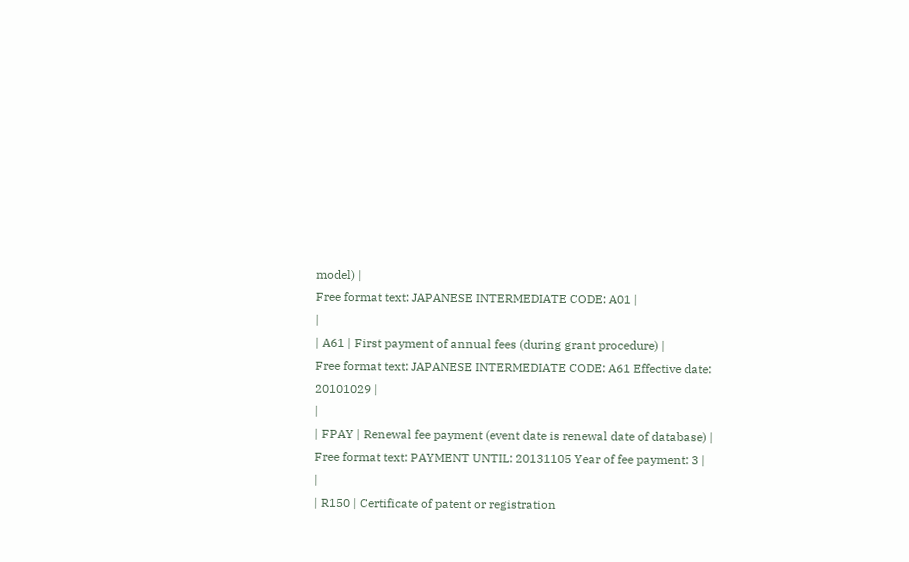model) |
Free format text: JAPANESE INTERMEDIATE CODE: A01 |
|
| A61 | First payment of annual fees (during grant procedure) |
Free format text: JAPANESE INTERMEDIATE CODE: A61 Effective date: 20101029 |
|
| FPAY | Renewal fee payment (event date is renewal date of database) |
Free format text: PAYMENT UNTIL: 20131105 Year of fee payment: 3 |
|
| R150 | Certificate of patent or registration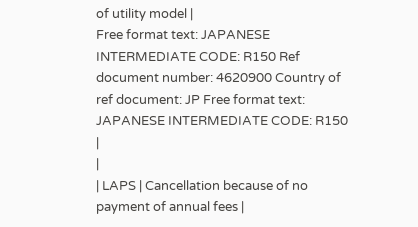of utility model |
Free format text: JAPANESE INTERMEDIATE CODE: R150 Ref document number: 4620900 Country of ref document: JP Free format text: JAPANESE INTERMEDIATE CODE: R150 |
|
| LAPS | Cancellation because of no payment of annual fees |